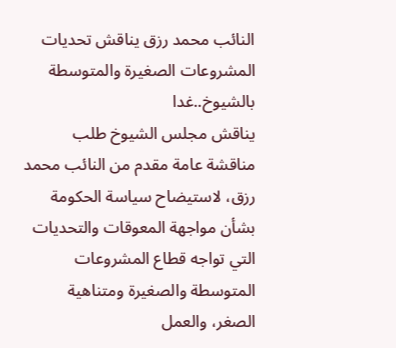النائب محمد رزق يناقش تحديات المشروعات الصغيرة والمتوسطة بالشيوخ..غدا
يناقش مجلس الشيوخ طلب مناقشة عامة مقدم من النائب محمد رزق، لاستيضاح سياسة الحكومة بشأن مواجهة المعوقات والتحديات التي تواجه قطاع المشروعات المتوسطة والصغيرة ومتناهية الصغر، والعمل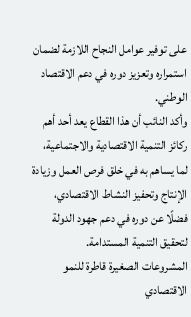على توفير عوامل النجاح اللازمة لضمان استمراره وتعزيز دوره في دعم الاقتصاد الوطني.
وأكد النائب أن هذا القطاع يعد أحد أهم ركائز التنمية الاقتصادية والاجتماعية، لما يساهم به في خلق فرص العمل وزيادة الإنتاج وتحفيز النشاط الاقتصادي، فضلًا عن دوره في دعم جهود الدولة لتحقيق التنمية المستدامة.
المشروعات الصغيرة قاطرة للنمو الاقتصادي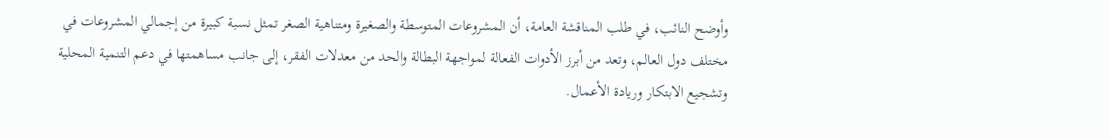وأوضح النائب، في طلب المناقشة العامة، أن المشروعات المتوسطة والصغيرة ومتناهية الصغر تمثل نسبة كبيرة من إجمالي المشروعات في مختلف دول العالم، وتعد من أبرز الأدوات الفعالة لمواجهة البطالة والحد من معدلات الفقر، إلى جانب مساهمتها في دعم التنمية المحلية وتشجيع الابتكار وريادة الأعمال.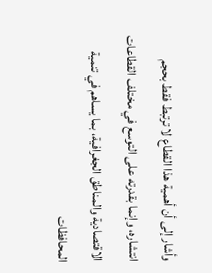وأشار إلى أن أهمية هذا القطاع لا ترتبط فقط بحجم انتشاره، وإنما بقدرته على التوسع في مختلف القطاعات الاقتصادية والمناطق الجغرافية، بما يساهم في تنمية المحافظات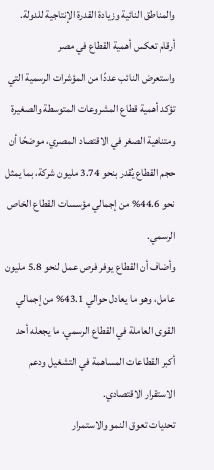والمناطق النائية وزيادة القدرة الإنتاجية للدولة.
أرقام تعكس أهمية القطاع في مصر
واستعرض النائب عددًا من المؤشرات الرسمية التي تؤكد أهمية قطاع المشروعات المتوسطة والصغيرة ومتناهية الصغر في الاقتصاد المصري، موضحًا أن حجم القطاع يُقدر بنحو 3.74 مليون شركة، بما يمثل نحو 44.6% من إجمالي مؤسسات القطاع الخاص الرسمي.
وأضاف أن القطاع يوفر فرص عمل لنحو 5.8 مليون عامل، وهو ما يعادل حوالي 43.1% من إجمالي القوى العاملة في القطاع الرسمي، ما يجعله أحد أكبر القطاعات المساهمة في التشغيل ودعم الاستقرار الاقتصادي.
تحديات تعوق النمو والاستمرار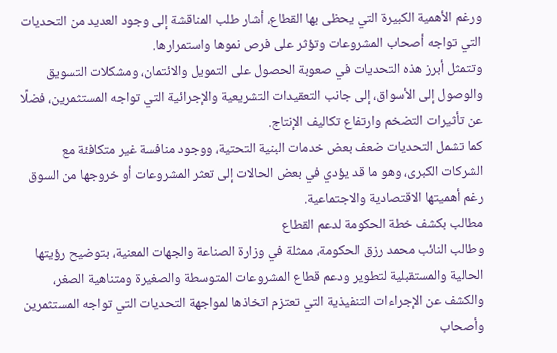ورغم الأهمية الكبيرة التي يحظى بها القطاع، أشار طلب المناقشة إلى وجود العديد من التحديات التي تواجه أصحاب المشروعات وتؤثر على فرص نموها واستمرارها.
وتتمثل أبرز هذه التحديات في صعوبة الحصول على التمويل والائتمان، ومشكلات التسويق والوصول إلى الأسواق، إلى جانب التعقيدات التشريعية والإجرائية التي تواجه المستثمرين، فضلًا عن تأثيرات التضخم وارتفاع تكاليف الإنتاج.
كما تشمل التحديات ضعف بعض خدمات البنية التحتية، ووجود منافسة غير متكافئة مع الشركات الكبرى، وهو ما قد يؤدي في بعض الحالات إلى تعثر المشروعات أو خروجها من السوق رغم أهميتها الاقتصادية والاجتماعية.
مطالب بكشف خطة الحكومة لدعم القطاع
وطالب النائب محمد رزق الحكومة، ممثلة في وزارة الصناعة والجهات المعنية، بتوضيح رؤيتها الحالية والمستقبلية لتطوير ودعم قطاع المشروعات المتوسطة والصغيرة ومتناهية الصغر، والكشف عن الإجراءات التنفيذية التي تعتزم اتخاذها لمواجهة التحديات التي تواجه المستثمرين وأصحاب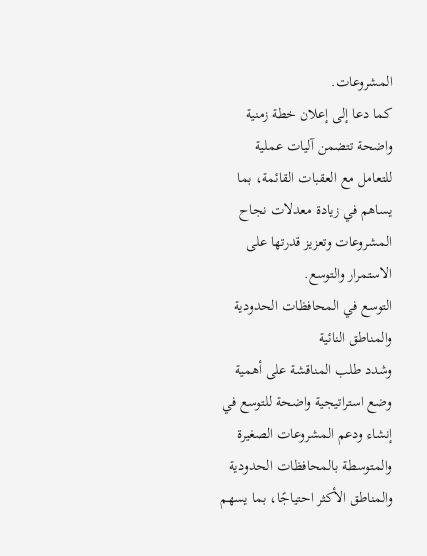المشروعات.
كما دعا إلى إعلان خطة زمنية واضحة تتضمن آليات عملية للتعامل مع العقبات القائمة، بما يساهم في زيادة معدلات نجاح المشروعات وتعزيز قدرتها على الاستمرار والتوسع.
التوسع في المحافظات الحدودية والمناطق النائية
وشدد طلب المناقشة على أهمية وضع استراتيجية واضحة للتوسع في إنشاء ودعم المشروعات الصغيرة والمتوسطة بالمحافظات الحدودية والمناطق الأكثر احتياجًا، بما يسهم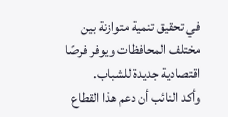في تحقيق تنمية متوازنة بين مختلف المحافظات ويوفر فرصًا اقتصادية جديدة للشباب.
وأكد النائب أن دعم هذا القطاع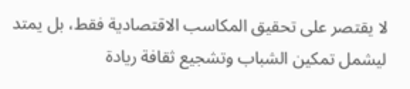لا يقتصر على تحقيق المكاسب الاقتصادية فقط، بل يمتد ليشمل تمكين الشباب وتشجيع ثقافة ريادة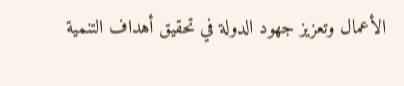الأعمال وتعزيز جهود الدولة في تحقيق أهداف التنمية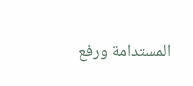المستدامة ورفع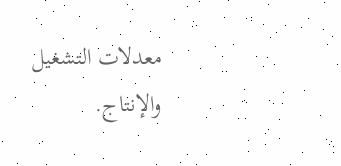معدلات التشغيل والإنتاج.